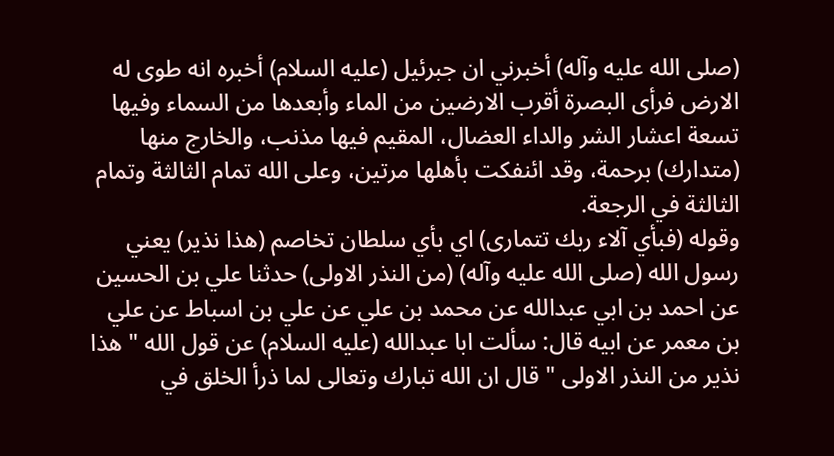(صلى الله عليه وآله) أخبرني ان جبرئيل (عليه السلام) أخبره انه طوى له الارض فرأى البصرة أقرب الارضين من الماء وأبعدها من السماء وفيها تسعة اعشار الشر والداء العضال، المقيم فيها مذنب، والخارج منها (متدارك) برحمة، وقد ائنفكت بأهلها مرتين، وعلى الله تمام الثالثة وتمام الثالثة في الرجعة.
وقوله (فبأي آلاء ربك تتمارى) اي بأي سلطان تخاصم (هذا نذير) يعني رسول الله (صلى الله عليه وآله) (من النذر الاولى) حدثنا علي بن الحسين عن احمد بن ابي عبدالله عن محمد بن علي عن علي بن اسباط عن علي بن معمر عن ابيه قال: سألت ابا عبدالله (عليه السلام) عن قول الله " هذا نذير من النذر الاولى " قال ان الله تبارك وتعالى لما ذرأ الخلق في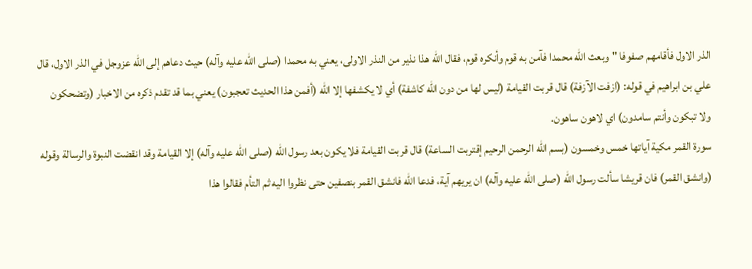الذر الاول فأقامهم صفوفا " وبعث الله محمدا فآمن به قوم وأنكره قوم، فقال الله هذا نذير من النذر الاولى، يعني به محمدا (صلى الله عليه وآله) حيث دعاهم إلى الله عزوجل في الذر الاول، قال علي بن ابراهيم في قوله: (ازفت الآزفة) قال قربت القيامة (ليس لها من دون الله كاشفة) أي لا يكشفها إلا الله (أفمن هذا الحديث تعجبون) يعني بما قد تقدم ذكره من الاخبار (وتضحكون ولا تبكون وأنتم سامدون) اي لاهون ساهون.
سورة القمر مكية آياتها خمس وخمسون (بسم الله الرحمن الرحيم إقتربت الساعة) قال قربت القيامة فلا يكون بعد رسول الله (صلى الله عليه وآله) إلا القيامة وقد انقضت النبوة والرسالة وقوله (وانشق القمر) فان قريشا سألت رسول الله (صلى الله عليه وآله) ان يريهم آية، فدعا الله فانشق القمر بنصفين حتى نظروا اليه ثم التأم فقالوا هذا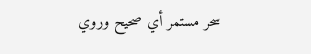سحر مستمر أي صحيح وروي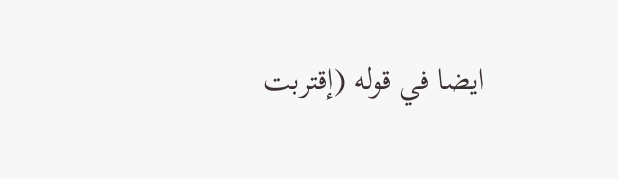ايضا في قوله (إقتربت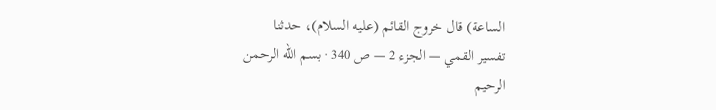الساعة) قال خروج القائم (عليه السلام)، حدثنا
تفسير القمي — الجزء 2 — ص 340 · بسم الله الرحمن الرحيم